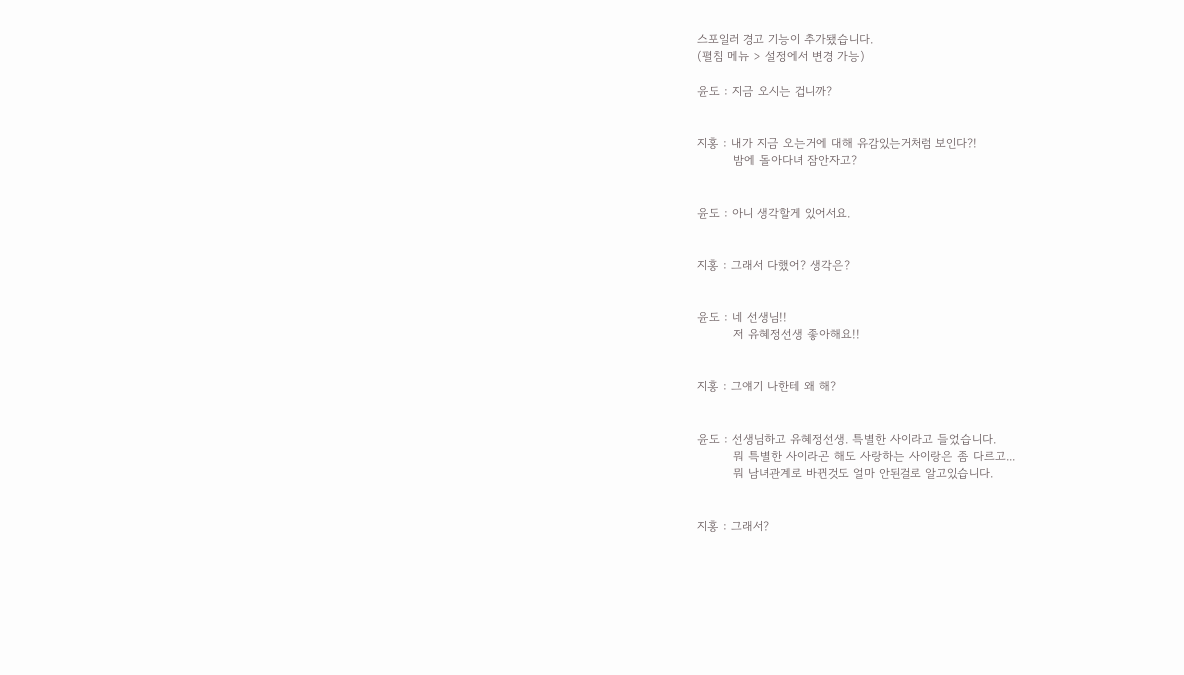스포일러 경고 기능이 추가됐습니다.
(펼침 메뉴 > 설정에서 변경 가능)

윤도 : 지금 오시는 겁니까?


지홍 : 내가 지금 오는거에 대해 유감있는거처럼 보인다?!
         밤에 돌아다녀 잠안자고?


윤도 : 아니 생각할게 있어서요.


지홍 : 그래서 다했어? 생각은?


윤도 : 네 선생님!!
         저 유혜정선생 좋아해요!!


지홍 : 그얘기 나한테 왜 해?


윤도 : 선생님하고 유혜정선생. 특별한 사이라고 들었습니다.
         뭐 특별한 사이라곤 해도 사랑하는 사이랑은 좀 다르고...
         뭐 남녀관계로 바뀐것도 얼마 안된걸로 알고있습니다.


지홍 : 그래서?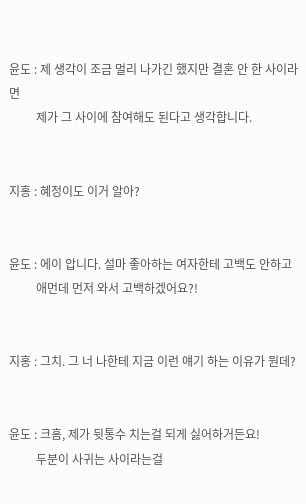윤도 : 제 생각이 조금 멀리 나가긴 했지만 결혼 안 한 사이라면
         제가 그 사이에 참여해도 된다고 생각합니다.


지홍 : 혜정이도 이거 알아?


윤도 : 에이 압니다. 설마 좋아하는 여자한테 고백도 안하고
         애먼데 먼저 와서 고백하겠어요?!


지홍 : 그치. 그 너 나한테 지금 이런 얘기 하는 이유가 뭔데?


윤도 : 크흠, 제가 뒷통수 치는걸 되게 싫어하거든요!
         두분이 사귀는 사이라는걸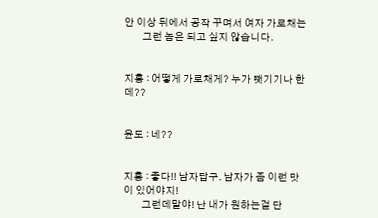안 이상 뒤에서 공작 꾸며서 여자 가로채는
         그런 놈은 되고 싶지 않습니다.


지홍 : 어떻게 가로채게? 누가 뺏기기나 한데??


윤도 : 네??


지홍 : 좋다!! 남자답구. 남자가 좀 이런 맛이 있어야지!
         그런데말야! 난 내가 원하는걸 단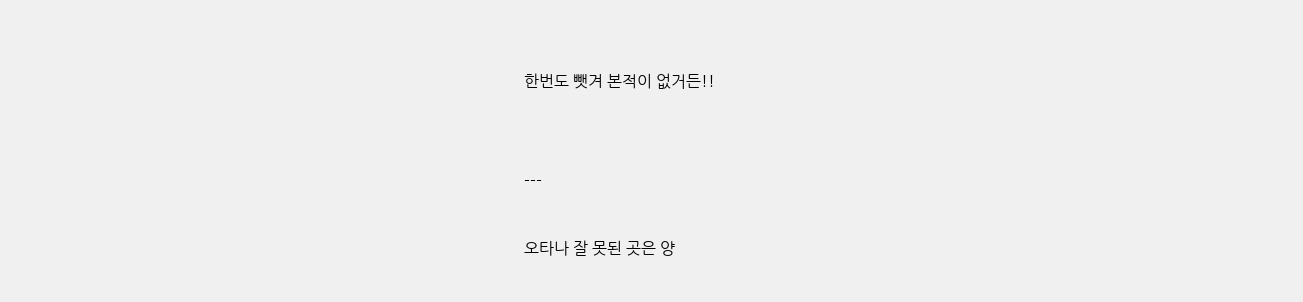한번도 뺏겨 본적이 없거든!!


---

오타나 잘 못된 곳은 양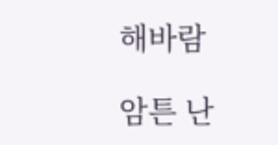해바람

암튼 난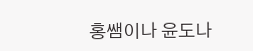홍쌤이나 윤도나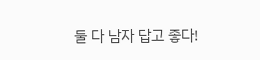둘 다 남자 답고 좋다!